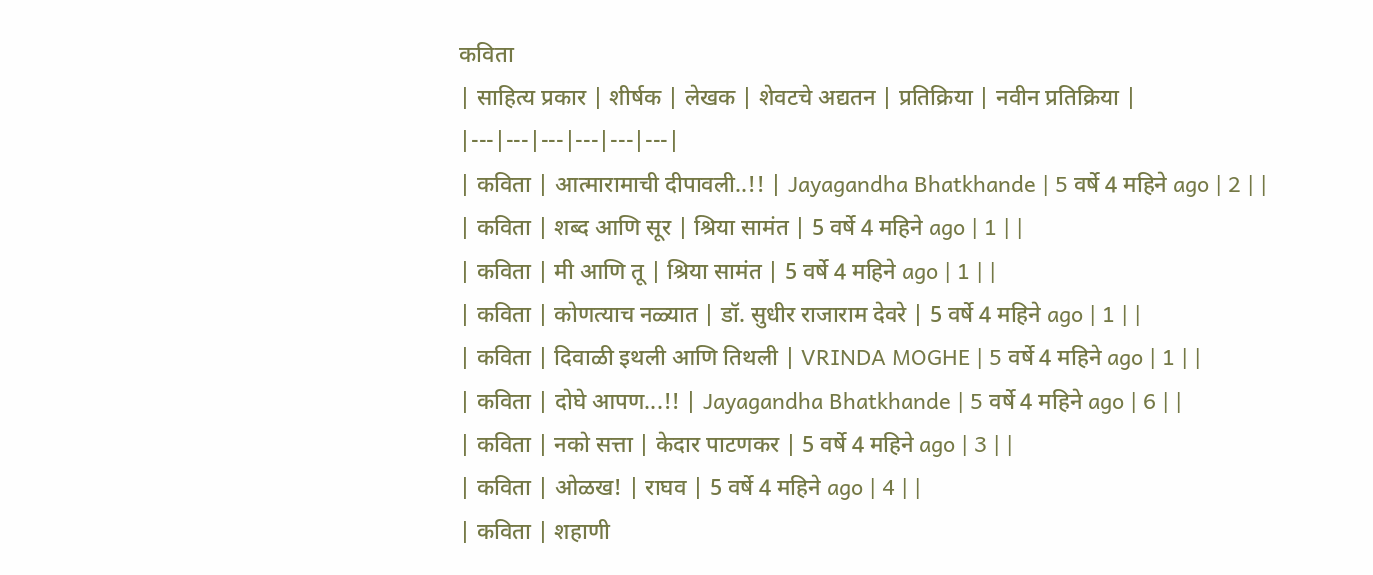कविता
| साहित्य प्रकार | शीर्षक | लेखक | शेवटचे अद्यतन | प्रतिक्रिया | नवीन प्रतिक्रिया |
|---|---|---|---|---|---|
| कविता | आत्मारामाची दीपावली..!! | Jayagandha Bhatkhande | 5 वर्षे 4 महिने ago | 2 | |
| कविता | शब्द आणि सूर | श्रिया सामंत | 5 वर्षे 4 महिने ago | 1 | |
| कविता | मी आणि तू | श्रिया सामंत | 5 वर्षे 4 महिने ago | 1 | |
| कविता | कोणत्याच नळ्यात | डॉ. सुधीर राजाराम देवरे | 5 वर्षे 4 महिने ago | 1 | |
| कविता | दिवाळी इथली आणि तिथली | VRINDA MOGHE | 5 वर्षे 4 महिने ago | 1 | |
| कविता | दोघे आपण...!! | Jayagandha Bhatkhande | 5 वर्षे 4 महिने ago | 6 | |
| कविता | नको सत्ता | केदार पाटणकर | 5 वर्षे 4 महिने ago | 3 | |
| कविता | ओळख! | राघव | 5 वर्षे 4 महिने ago | 4 | |
| कविता | शहाणी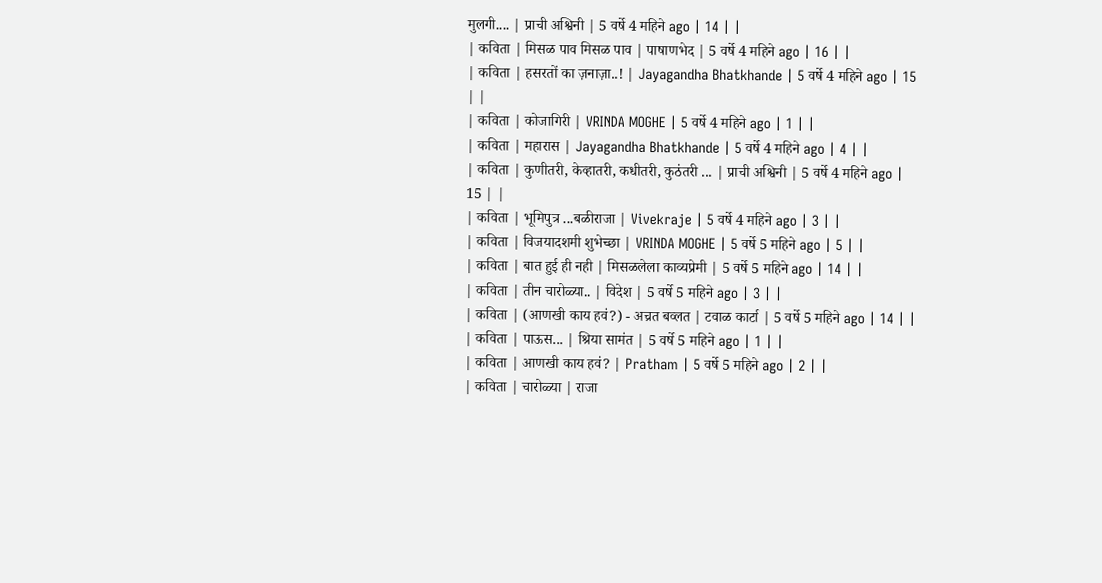मुलगी.... | प्राची अश्विनी | 5 वर्षे 4 महिने ago | 14 | |
| कविता | मिसळ पाव मिसळ पाव | पाषाणभेद | 5 वर्षे 4 महिने ago | 16 | |
| कविता | हसरतों का ज़नाज़ा..! | Jayagandha Bhatkhande | 5 वर्षे 4 महिने ago | 15 | |
| कविता | कोजागिरी | VRINDA MOGHE | 5 वर्षे 4 महिने ago | 1 | |
| कविता | महारास | Jayagandha Bhatkhande | 5 वर्षे 4 महिने ago | 4 | |
| कविता | कुणीतरी, केव्हातरी, कधीतरी, कुठंतरी ... | प्राची अश्विनी | 5 वर्षे 4 महिने ago | 15 | |
| कविता | भूमिपुत्र ...बळीराजा | Vivekraje | 5 वर्षे 4 महिने ago | 3 | |
| कविता | विजयादशमी शुभेच्छा | VRINDA MOGHE | 5 वर्षे 5 महिने ago | 5 | |
| कविता | बात हुई ही नही | मिसळलेला काव्यप्रेमी | 5 वर्षे 5 महिने ago | 14 | |
| कविता | तीन चारोळ्या.. | विदेश | 5 वर्षे 5 महिने ago | 3 | |
| कविता | (आणखी काय हवं?) - अच्रत बव्लत | टवाळ कार्टा | 5 वर्षे 5 महिने ago | 14 | |
| कविता | पाऊस... | श्रिया सामंत | 5 वर्षे 5 महिने ago | 1 | |
| कविता | आणखी काय हवं? | Pratham | 5 वर्षे 5 महिने ago | 2 | |
| कविता | चारोळ्या | राजा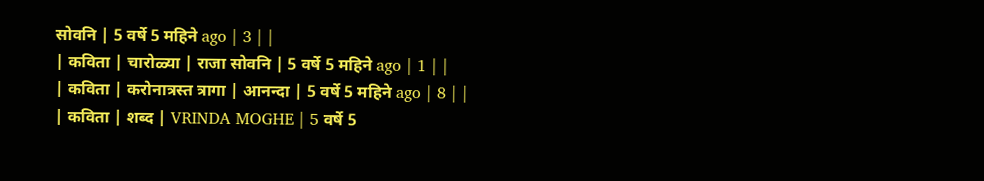सोवनि | 5 वर्षे 5 महिने ago | 3 | |
| कविता | चारोळ्या | राजा सोवनि | 5 वर्षे 5 महिने ago | 1 | |
| कविता | करोनात्रस्त त्रागा | आनन्दा | 5 वर्षे 5 महिने ago | 8 | |
| कविता | शब्द | VRINDA MOGHE | 5 वर्षे 5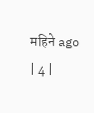महिने ago | 4 |